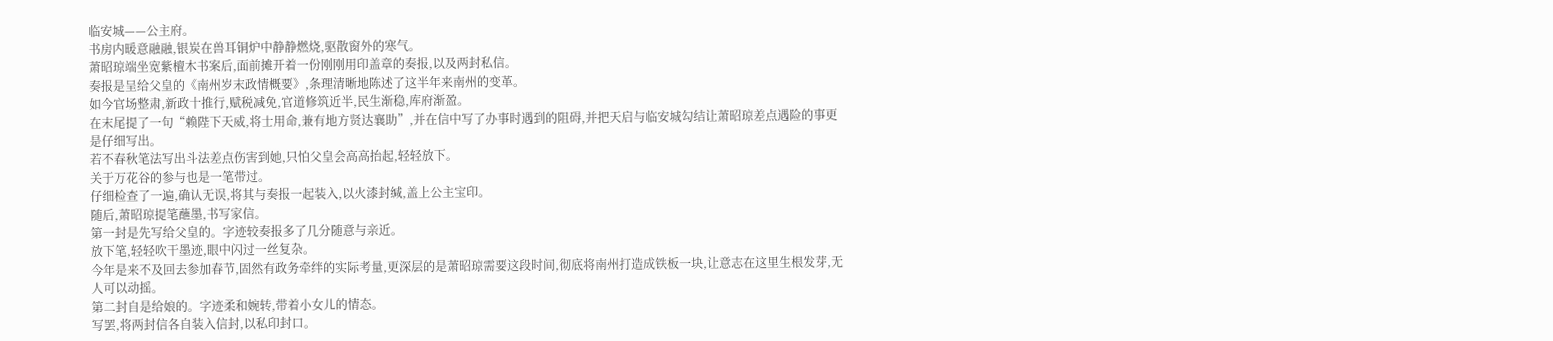临安城——公主府。
书房内暖意融融,银炭在兽耳铜炉中静静燃烧,驱散窗外的寒气。
萧昭琼端坐宽紫檀木书案后,面前摊开着一份刚刚用印盖章的奏报,以及两封私信。
奏报是呈给父皇的《南州岁末政情概要》,条理清晰地陈述了这半年来南州的变革。
如今官场整肃,新政十推行,赋税减免,官道修筑近半,民生渐稳,库府渐盈。
在末尾提了一句“赖陛下天威,将士用命,兼有地方贤达襄助”,并在信中写了办事时遇到的阻碍,并把天启与临安城勾结让萧昭琼差点遇险的事更是仔细写出。
若不春秋笔法写出斗法差点伤害到她,只怕父皇会高高抬起,轻轻放下。
关于万花谷的参与也是一笔带过。
仔细检查了一遍,确认无误,将其与奏报一起装入,以火漆封缄,盖上公主宝印。
随后,萧昭琼提笔蘸墨,书写家信。
第一封是先写给父皇的。字迹较奏报多了几分随意与亲近。
放下笔,轻轻吹干墨迹,眼中闪过一丝复杂。
今年是来不及回去参加春节,固然有政务牵绊的实际考量,更深层的是萧昭琼需要这段时间,彻底将南州打造成铁板一块,让意志在这里生根发芽,无人可以动摇。
第二封自是给娘的。字迹柔和婉转,带着小女儿的情态。
写罢,将两封信各自装入信封,以私印封口。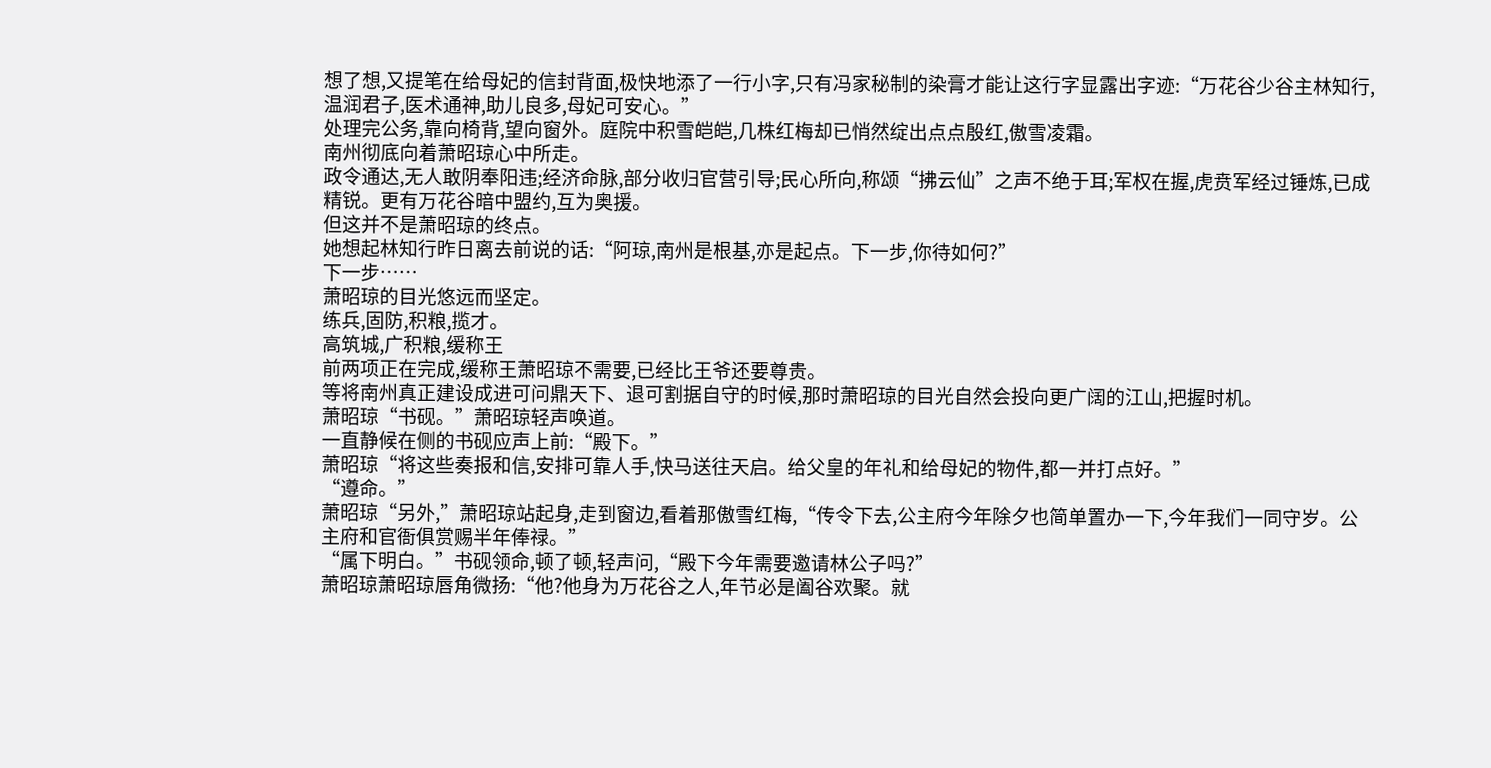想了想,又提笔在给母妃的信封背面,极快地添了一行小字,只有冯家秘制的染膏才能让这行字显露出字迹:“万花谷少谷主林知行,温润君子,医术通神,助儿良多,母妃可安心。”
处理完公务,靠向椅背,望向窗外。庭院中积雪皑皑,几株红梅却已悄然绽出点点殷红,傲雪凌霜。
南州彻底向着萧昭琼心中所走。
政令通达,无人敢阴奉阳违;经济命脉,部分收归官营引导;民心所向,称颂“拂云仙”之声不绝于耳;军权在握,虎贲军经过锤炼,已成精锐。更有万花谷暗中盟约,互为奥援。
但这并不是萧昭琼的终点。
她想起林知行昨日离去前说的话:“阿琼,南州是根基,亦是起点。下一步,你待如何?”
下一步……
萧昭琼的目光悠远而坚定。
练兵,固防,积粮,揽才。
高筑城,广积粮,缓称王
前两项正在完成,缓称王萧昭琼不需要,已经比王爷还要尊贵。
等将南州真正建设成进可问鼎天下、退可割据自守的时候,那时萧昭琼的目光自然会投向更广阔的江山,把握时机。
萧昭琼“书砚。”萧昭琼轻声唤道。
一直静候在侧的书砚应声上前:“殿下。”
萧昭琼“将这些奏报和信,安排可靠人手,快马送往天启。给父皇的年礼和给母妃的物件,都一并打点好。”
“遵命。”
萧昭琼“另外,”萧昭琼站起身,走到窗边,看着那傲雪红梅,“传令下去,公主府今年除夕也简单置办一下,今年我们一同守岁。公主府和官衙俱赏赐半年俸禄。”
“属下明白。”书砚领命,顿了顿,轻声问,“殿下今年需要邀请林公子吗?”
萧昭琼萧昭琼唇角微扬:“他?他身为万花谷之人,年节必是阖谷欢聚。就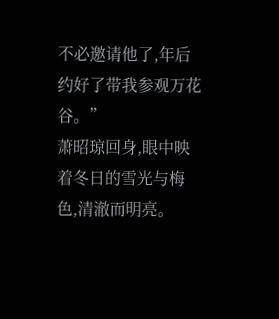不必邀请他了,年后约好了带我参观万花谷。”
萧昭琼回身,眼中映着冬日的雪光与梅色,清澈而明亮。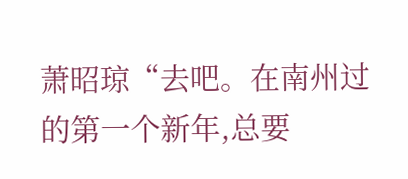萧昭琼“去吧。在南州过的第一个新年,总要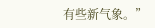有些新气象。”